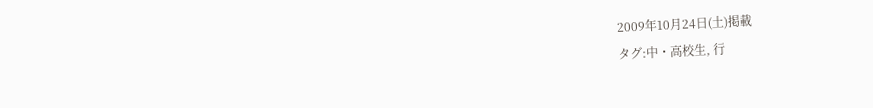2009年10月24日(土)掲載
タグ:中・高校生, 行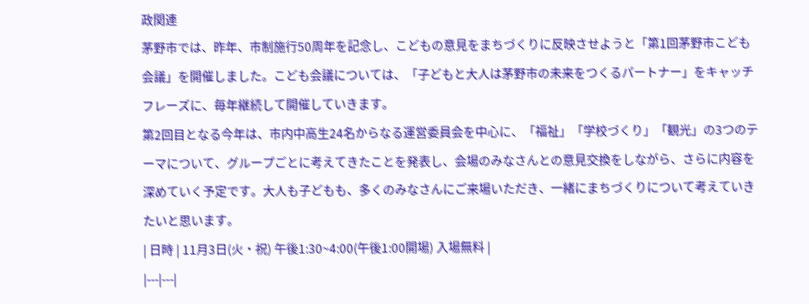政関連
茅野市では、昨年、市制施行50周年を記念し、こどもの意見をまちづくりに反映させようと「第1回茅野市こども会議」を開催しました。こども会議については、「子どもと大人は茅野市の未来をつくるパートナー」をキャッチフレーズに、毎年継続して開催していきます。
第2回目となる今年は、市内中高生24名からなる運営委員会を中心に、「福祉」「学校づくり」「観光」の3つのテーマについて、グループごとに考えてきたことを発表し、会場のみなさんとの意見交換をしながら、さらに内容を深めていく予定です。大人も子どもも、多くのみなさんにご来場いただき、一緒にまちづくりについて考えていきたいと思います。
| 日時 | 11月3日(火・祝) 午後1:30~4:00(午後1:00開場) 入場無料 |
|---|---|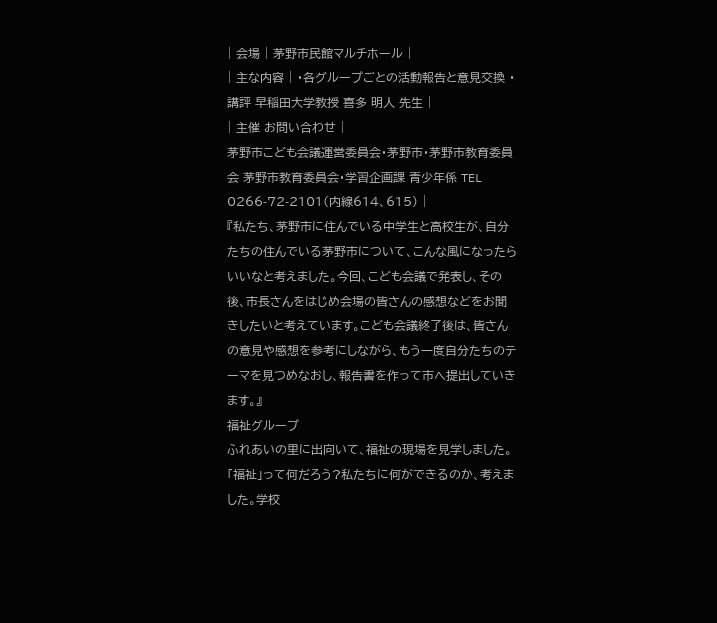| 会場 | 茅野市民館マルチホール |
| 主な内容 | ・各グループごとの活動報告と意見交換 ・講評 早稲田大学教授 喜多 明人 先生 |
| 主催 お問い合わせ |
茅野市こども会議運営委員会・茅野市・茅野市教育委員会 茅野市教育委員会・学習企画課 青少年係 TEL 0266-72-2101(内線614、615) |
『私たち、茅野市に住んでいる中学生と高校生が、自分たちの住んでいる茅野市について、こんな風になったらいいなと考えました。今回、こども会議で発表し、その後、市長さんをはじめ会場の皆さんの感想などをお聞きしたいと考えています。こども会議終了後は、皆さんの意見や感想を参考にしながら、もう一度自分たちのテーマを見つめなおし、報告書を作って市へ提出していきます。』
福祉グループ
ふれあいの里に出向いて、福祉の現場を見学しました。「福祉」って何だろう?私たちに何ができるのか、考えました。学校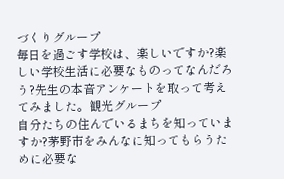づくりグループ
毎日を過ごす学校は、楽しいですか?楽しい学校生活に必要なものってなんだろう?先生の本音アンケートを取って考えてみました。観光グループ
自分たちの住んでいるまちを知っていますか?茅野市をみんなに知ってもらうために必要な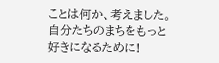ことは何か、考えました。自分たちのまちをもっと好きになるために!